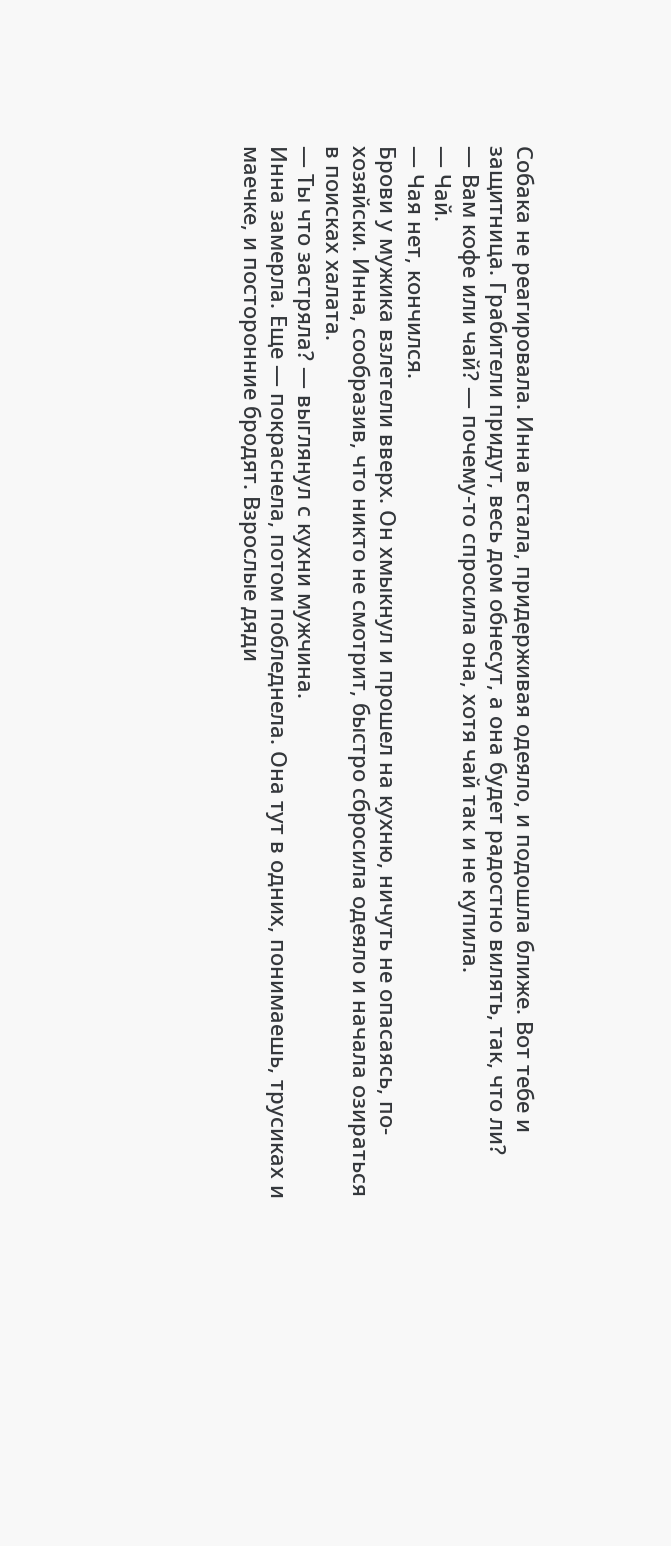Собака не реагировала. Инна встала, придерживая одеяло, и подошла ближе. Вот тебе и защитница. Грабители придут, весь дом обнесут, а она будет радостно вилять, так, что ли?
— Вам кофе или чай? — почему-то спросила она, хотя чай так и не купила.
— Чай.
— Чая нет, кончился.
Брови у мужика взлетели вверх. Он хмыкнул и прошел на кухню, ничуть не опасаясь, по-хозяйски. Инна, сообразив, что никто не смотрит, быстро сбросила одеяло и начала озираться в поисках халата.
— Ты что застряла? — выглянул с кухни мужчина.
Инна замерла. Еще — покраснела, потом побледнела. Она тут в одних, понимаешь, трусиках и маечке, и посторонние бродят. Взрослые дяди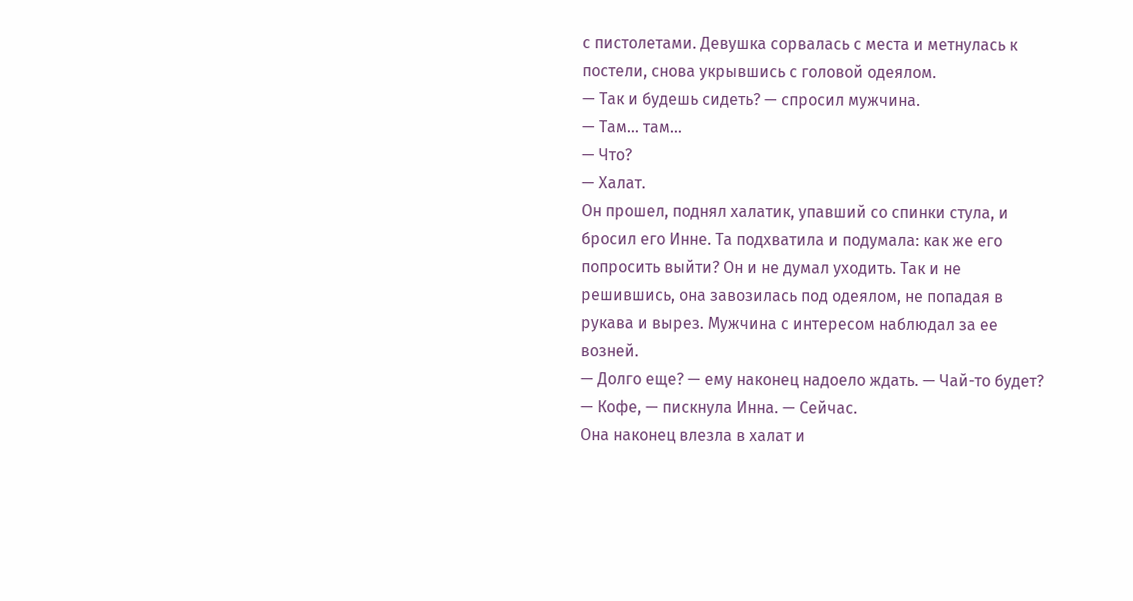с пистолетами. Девушка сорвалась с места и метнулась к постели, снова укрывшись с головой одеялом.
— Так и будешь сидеть? — спросил мужчина.
— Там… там…
— Что?
— Халат.
Он прошел, поднял халатик, упавший со спинки стула, и бросил его Инне. Та подхватила и подумала: как же его попросить выйти? Он и не думал уходить. Так и не решившись, она завозилась под одеялом, не попадая в рукава и вырез. Мужчина с интересом наблюдал за ее возней.
— Долго еще? — ему наконец надоело ждать. — Чай-то будет?
— Кофе, — пискнула Инна. — Сейчас.
Она наконец влезла в халат и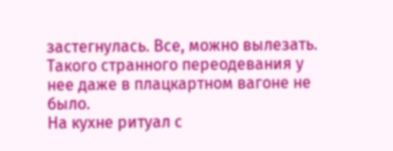застегнулась. Все, можно вылезать. Такого странного переодевания у нее даже в плацкартном вагоне не было.
На кухне ритуал с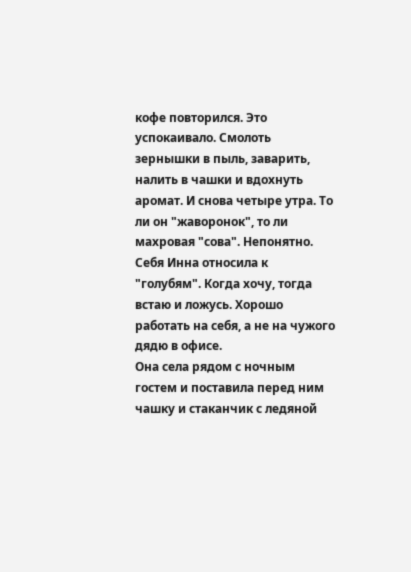кофе повторился. Это успокаивало. Смолоть зернышки в пыль, заварить, налить в чашки и вдохнуть аромат. И снова четыре утра. То ли он "жаворонок", то ли махровая "сова". Непонятно. Себя Инна относила к "голубям". Когда хочу, тогда встаю и ложусь. Хорошо работать на себя, а не на чужого дядю в офисе.
Она села рядом с ночным гостем и поставила перед ним чашку и стаканчик с ледяной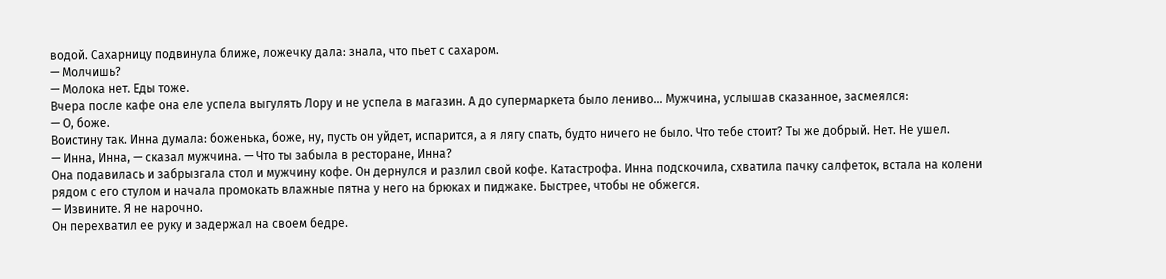водой. Сахарницу подвинула ближе, ложечку дала: знала, что пьет с сахаром.
— Молчишь?
— Молока нет. Еды тоже.
Вчера после кафе она еле успела выгулять Лору и не успела в магазин. А до супермаркета было лениво… Мужчина, услышав сказанное, засмеялся:
— О, боже.
Воистину так. Инна думала: боженька, боже, ну, пусть он уйдет, испарится, а я лягу спать, будто ничего не было. Что тебе стоит? Ты же добрый. Нет. Не ушел.
— Инна, Инна, — сказал мужчина. — Что ты забыла в ресторане, Инна?
Она подавилась и забрызгала стол и мужчину кофе. Он дернулся и разлил свой кофе. Катастрофа. Инна подскочила, схватила пачку салфеток, встала на колени рядом с его стулом и начала промокать влажные пятна у него на брюках и пиджаке. Быстрее, чтобы не обжегся.
— Извините. Я не нарочно.
Он перехватил ее руку и задержал на своем бедре.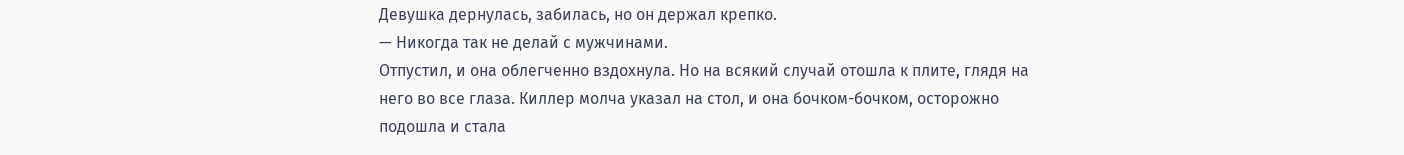Девушка дернулась, забилась, но он держал крепко.
— Никогда так не делай с мужчинами.
Отпустил, и она облегченно вздохнула. Но на всякий случай отошла к плите, глядя на него во все глаза. Киллер молча указал на стол, и она бочком-бочком, осторожно подошла и стала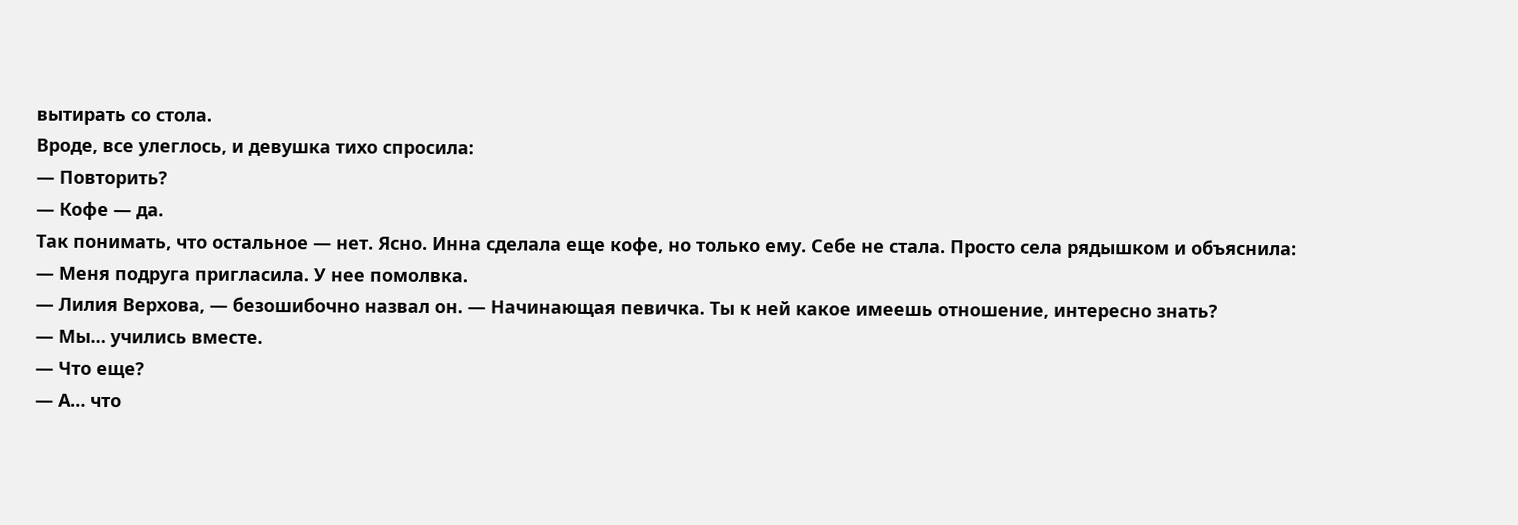вытирать со стола.
Вроде, все улеглось, и девушка тихо спросила:
— Повторить?
— Кофе — да.
Так понимать, что остальное — нет. Ясно. Инна сделала еще кофе, но только ему. Себе не стала. Просто села рядышком и объяснила:
— Меня подруга пригласила. У нее помолвка.
— Лилия Верхова, — безошибочно назвал он. — Начинающая певичка. Ты к ней какое имеешь отношение, интересно знать?
— Мы… учились вместе.
— Что еще?
— А… что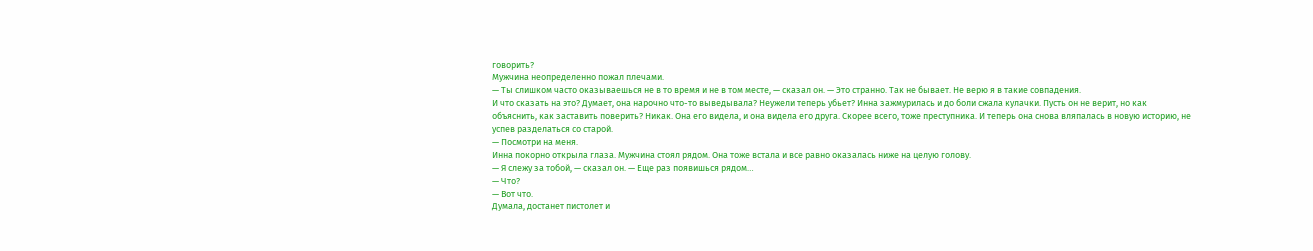говорить?
Мужчина неопределенно пожал плечами.
— Ты слишком часто оказываешься не в то время и не в том месте, — сказал он. — Это странно. Так не бывает. Не верю я в такие совпадения.
И что сказать на это? Думает, она нарочно что-то выведывала? Неужели теперь убьет? Инна зажмурилась и до боли сжала кулачки. Пусть он не верит, но как объяснить, как заставить поверить? Никак. Она его видела, и она видела его друга. Скорее всего, тоже преступника. И теперь она снова вляпалась в новую историю, не успев разделаться со старой.
— Посмотри на меня.
Инна покорно открыла глаза. Мужчина стоял рядом. Она тоже встала и все равно оказалась ниже на целую голову.
— Я слежу за тобой, — сказал он. — Еще раз появишься рядом…
— Что?
— Вот что.
Думала, достанет пистолет и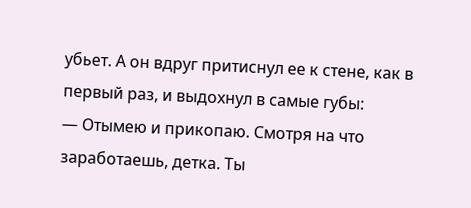убьет. А он вдруг притиснул ее к стене, как в первый раз, и выдохнул в самые губы:
— Отымею и прикопаю. Смотря на что заработаешь, детка. Ты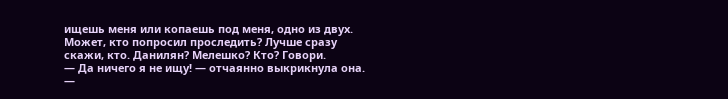ищешь меня или копаешь под меня, одно из двух. Может, кто попросил проследить? Лучше сразу скажи, кто. Данилян? Мелешко? Кто? Говори.
— Да ничего я не ищу! — отчаянно выкрикнула она. —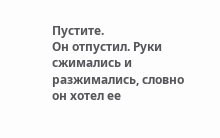Пустите.
Он отпустил. Руки сжимались и разжимались, словно он хотел ее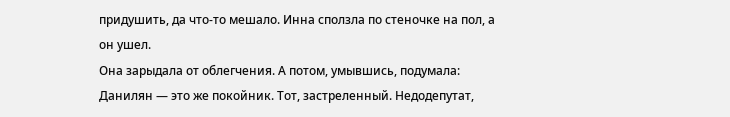придушить, да что-то мешало. Инна сползла по стеночке на пол, а он ушел.
Она зарыдала от облегчения. А потом, умывшись, подумала: Данилян — это же покойник. Тот, застреленный. Недодепутат,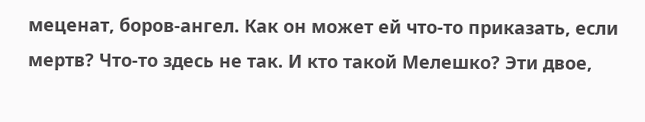меценат, боров-ангел. Как он может ей что-то приказать, если мертв? Что-то здесь не так. И кто такой Мелешко? Эти двое,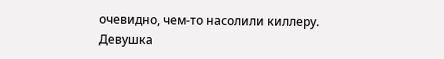очевидно, чем-то насолили киллеру.
Девушка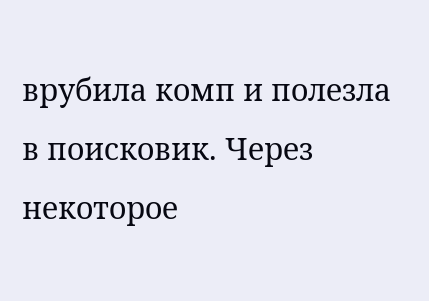врубила комп и полезла в поисковик. Через некоторое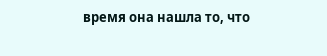время она нашла то, что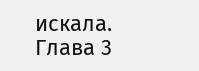искала.
Глава 3